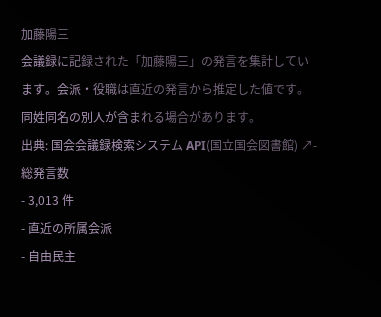加藤陽三
会議録に記録された「加藤陽三」の発言を集計しています。会派・役職は直近の発言から推定した値です。同姓同名の別人が含まれる場合があります。
出典: 国会会議録検索システム API(国立国会図書館) ↗- 総発言数
- 3,013 件
- 直近の所属会派
- 自由民主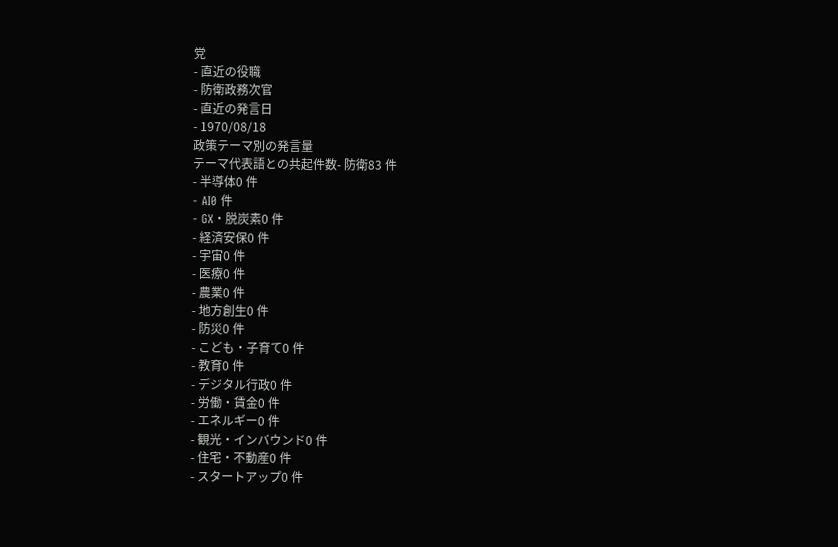党
- 直近の役職
- 防衛政務次官
- 直近の発言日
- 1970/08/18
政策テーマ別の発言量
テーマ代表語との共起件数- 防衛83 件
- 半導体0 件
- AI0 件
- GX・脱炭素0 件
- 経済安保0 件
- 宇宙0 件
- 医療0 件
- 農業0 件
- 地方創生0 件
- 防災0 件
- こども・子育て0 件
- 教育0 件
- デジタル行政0 件
- 労働・賃金0 件
- エネルギー0 件
- 観光・インバウンド0 件
- 住宅・不動産0 件
- スタートアップ0 件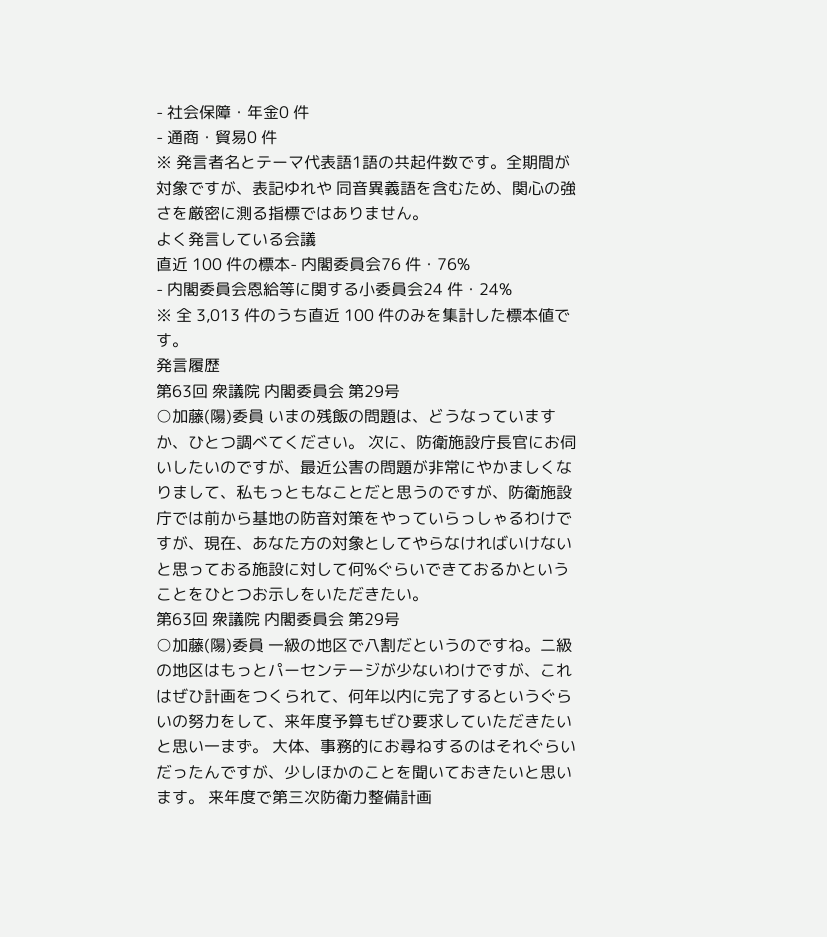- 社会保障・年金0 件
- 通商・貿易0 件
※ 発言者名とテーマ代表語1語の共起件数です。全期間が対象ですが、表記ゆれや 同音異義語を含むため、関心の強さを厳密に測る指標ではありません。
よく発言している会議
直近 100 件の標本- 内閣委員会76 件・76%
- 内閣委員会恩給等に関する小委員会24 件・24%
※ 全 3,013 件のうち直近 100 件のみを集計した標本値です。
発言履歴
第63回 衆議院 内閣委員会 第29号
○加藤(陽)委員 いまの残飯の問題は、どうなっていますか、ひとつ調べてください。 次に、防衛施設庁長官にお伺いしたいのですが、最近公害の問題が非常にやかましくなりまして、私もっともなことだと思うのですが、防衛施設庁では前から基地の防音対策をやっていらっしゃるわけですが、現在、あなた方の対象としてやらなければいけないと思っておる施設に対して何%ぐらいできておるかということをひとつお示しをいただきたい。
第63回 衆議院 内閣委員会 第29号
○加藤(陽)委員 一級の地区で八割だというのですね。二級の地区はもっとパーセンテージが少ないわけですが、これはぜひ計画をつくられて、何年以内に完了するというぐらいの努力をして、来年度予算もぜひ要求していただきたいと思い一まず。 大体、事務的にお尋ねするのはそれぐらいだったんですが、少しほかのことを聞いておきたいと思います。 来年度で第三次防衛力整備計画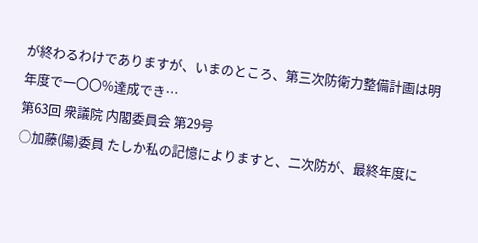が終わるわけでありますが、いまのところ、第三次防衛力整備計画は明年度で一〇〇%達成でき…
第63回 衆議院 内閣委員会 第29号
○加藤(陽)委員 たしか私の記憶によりますと、二次防が、最終年度に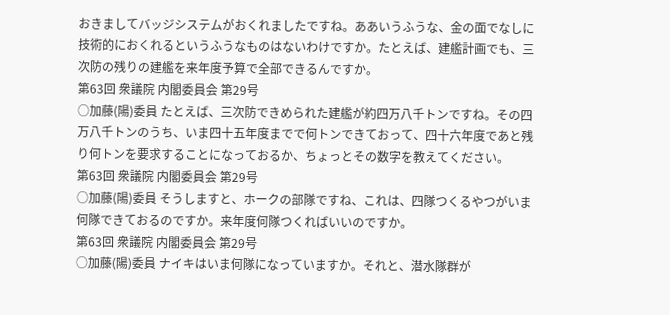おきましてバッジシステムがおくれましたですね。ああいうふうな、金の面でなしに技術的におくれるというふうなものはないわけですか。たとえば、建艦計画でも、三次防の残りの建艦を来年度予算で全部できるんですか。
第63回 衆議院 内閣委員会 第29号
○加藤(陽)委員 たとえば、三次防できめられた建艦が約四万八千トンですね。その四万八千トンのうち、いま四十五年度までで何トンできておって、四十六年度であと残り何トンを要求することになっておるか、ちょっとその数字を教えてください。
第63回 衆議院 内閣委員会 第29号
○加藤(陽)委員 そうしますと、ホークの部隊ですね、これは、四隊つくるやつがいま何隊できておるのですか。来年度何隊つくればいいのですか。
第63回 衆議院 内閣委員会 第29号
○加藤(陽)委員 ナイキはいま何隊になっていますか。それと、潜水隊群が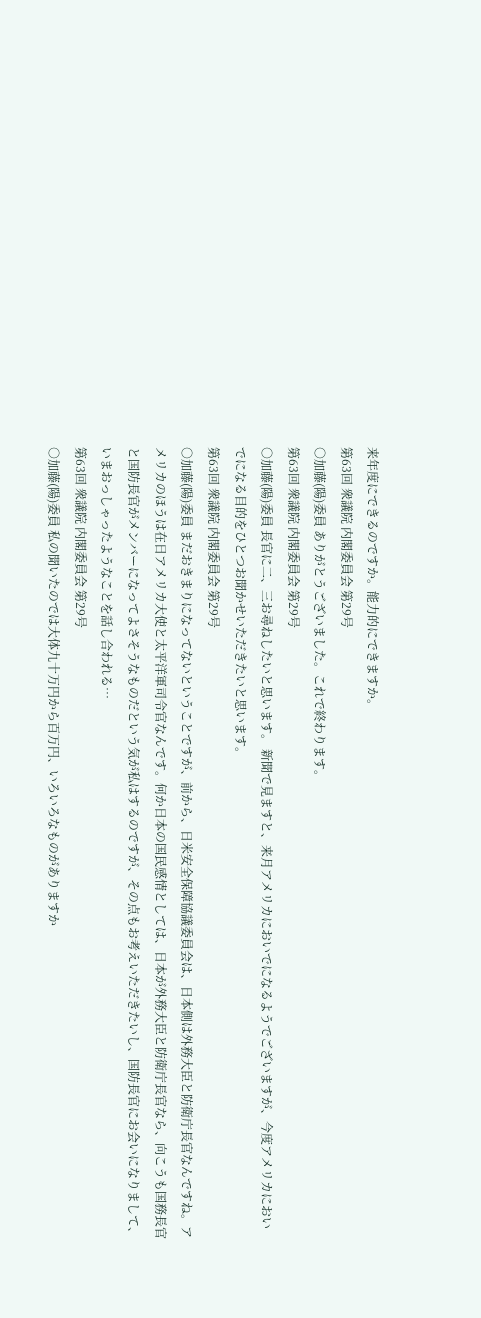来年度にできるのですか。能力的にできますか。
第63回 衆議院 内閣委員会 第29号
○加藤(陽)委員 ありがとうございました。これで終わります。
第63回 衆議院 内閣委員会 第29号
○加藤(陽)委員 長官に二、三お尋ねしたいと思います。 新聞で見ますと、来月アメリカにおいでになるようでございますが、今度アメリカにおいでになる目的をひとつお聞かせいただきたいと思います。
第63回 衆議院 内閣委員会 第29号
○加藤(陽)委員 まだおきまりになってないということですが、前から、日米安全保障協議委員会は、日本側は外務大臣と防衛庁長官なんですね。アメリカのほうは在日アメリカ大使と太平洋軍司令官なんです。何か日本の国民感情としては、日本が外務大臣と防衛庁長官なら、向こうも国務長官と国防長官がメンバーになってよさそうなものだという気が私はするのですが、その点もお考えいただきたいし、国防長官にお会いになりまして、いまおっしゃったようなことを話し合われる…
第63回 衆議院 内閣委員会 第29号
○加藤(陽)委員 私の聞いたのでは大体九十万円から百万円、いろいろなものがありますか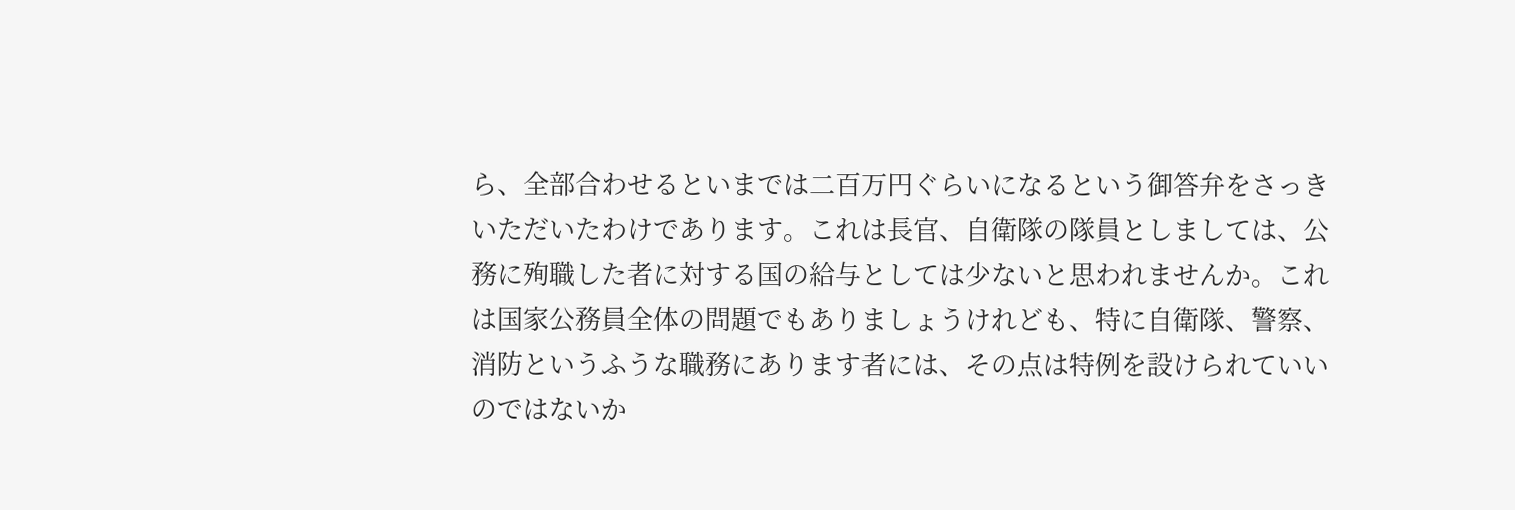ら、全部合わせるといまでは二百万円ぐらいになるという御答弁をさっきいただいたわけであります。これは長官、自衛隊の隊員としましては、公務に殉職した者に対する国の給与としては少ないと思われませんか。これは国家公務員全体の問題でもありましょうけれども、特に自衛隊、警察、消防というふうな職務にあります者には、その点は特例を設けられていいのではないか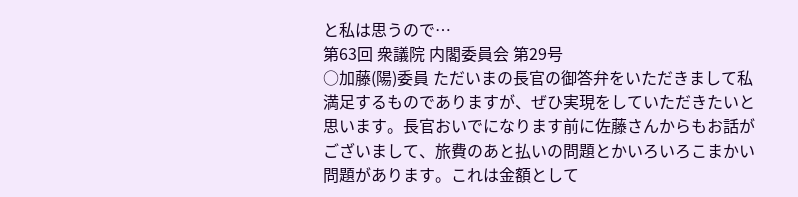と私は思うので…
第63回 衆議院 内閣委員会 第29号
○加藤(陽)委員 ただいまの長官の御答弁をいただきまして私満足するものでありますが、ぜひ実現をしていただきたいと思います。長官おいでになります前に佐藤さんからもお話がございまして、旅費のあと払いの問題とかいろいろこまかい問題があります。これは金額として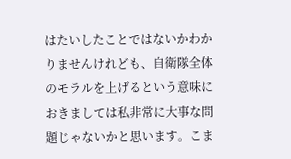はたいしたことではないかわかりませんけれども、自衛隊全体のモラルを上げるという意味におきましては私非常に大事な問題じゃないかと思います。こま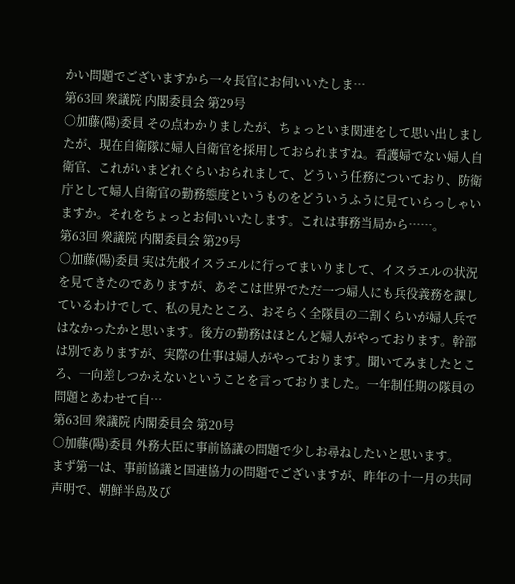かい問題でございますから一々長官にお伺いいたしま…
第63回 衆議院 内閣委員会 第29号
○加藤(陽)委員 その点わかりましたが、ちょっといま関連をして思い出しましたが、現在自衛隊に婦人自衛官を採用しておられますね。看護婦でない婦人自衛官、これがいまどれぐらいおられまして、どういう任務についており、防衛庁として婦人自衛官の勤務態度というものをどういうふうに見ていらっしゃいますか。それをちょっとお伺いいたします。これは事務当局から……。
第63回 衆議院 内閣委員会 第29号
○加藤(陽)委員 実は先般イスラエルに行ってまいりまして、イスラエルの状況を見てきたのでありますが、あそこは世界でただ一つ婦人にも兵役義務を課しているわけでして、私の見たところ、おそらく全隊員の二割くらいが婦人兵ではなかったかと思います。後方の勤務はほとんど婦人がやっております。幹部は別でありますが、実際の仕事は婦人がやっております。聞いてみましたところ、一向差しつかえないということを言っておりました。一年制任期の隊員の問題とあわせて自…
第63回 衆議院 内閣委員会 第20号
○加藤(陽)委員 外務大臣に事前協議の問題で少しお尋ねしたいと思います。 まず第一は、事前協議と国連協力の問題でございますが、昨年の十一月の共同声明で、朝鮮半島及び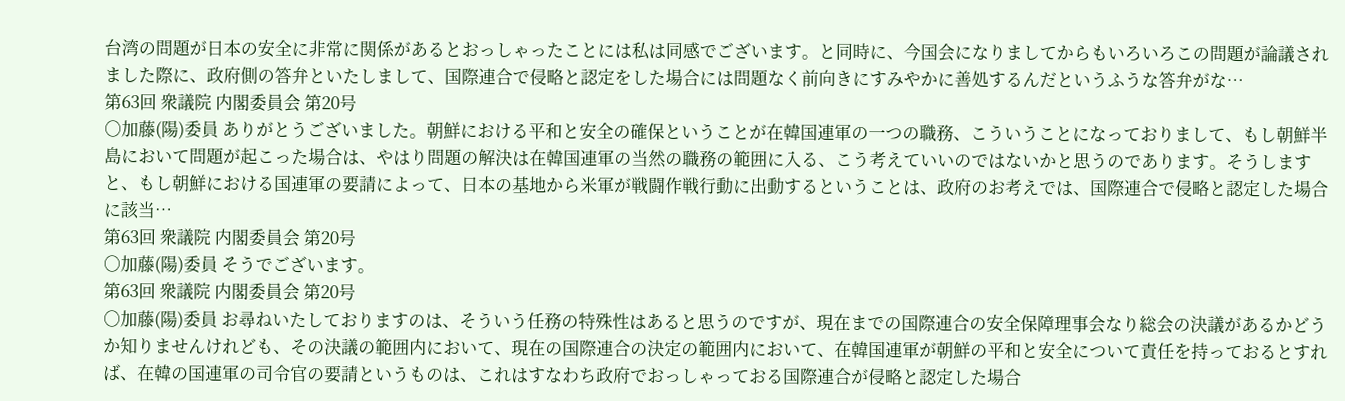台湾の問題が日本の安全に非常に関係があるとおっしゃったことには私は同感でございます。と同時に、今国会になりましてからもいろいろこの問題が論議されました際に、政府側の答弁といたしまして、国際連合で侵略と認定をした場合には問題なく前向きにすみやかに善処するんだというふうな答弁がな…
第63回 衆議院 内閣委員会 第20号
○加藤(陽)委員 ありがとうございました。朝鮮における平和と安全の確保ということが在韓国連軍の一つの職務、こういうことになっておりまして、もし朝鮮半島において問題が起こった場合は、やはり問題の解決は在韓国連軍の当然の職務の範囲に入る、こう考えていいのではないかと思うのであります。そうしますと、もし朝鮮における国連軍の要請によって、日本の基地から米軍が戦闘作戦行動に出動するということは、政府のお考えでは、国際連合で侵略と認定した場合に該当…
第63回 衆議院 内閣委員会 第20号
○加藤(陽)委員 そうでございます。
第63回 衆議院 内閣委員会 第20号
○加藤(陽)委員 お尋ねいたしておりますのは、そういう任務の特殊性はあると思うのですが、現在までの国際連合の安全保障理事会なり総会の決議があるかどうか知りませんけれども、その決議の範囲内において、現在の国際連合の決定の範囲内において、在韓国連軍が朝鮮の平和と安全について責任を持っておるとすれば、在韓の国連軍の司令官の要請というものは、これはすなわち政府でおっしゃっておる国際連合が侵略と認定した場合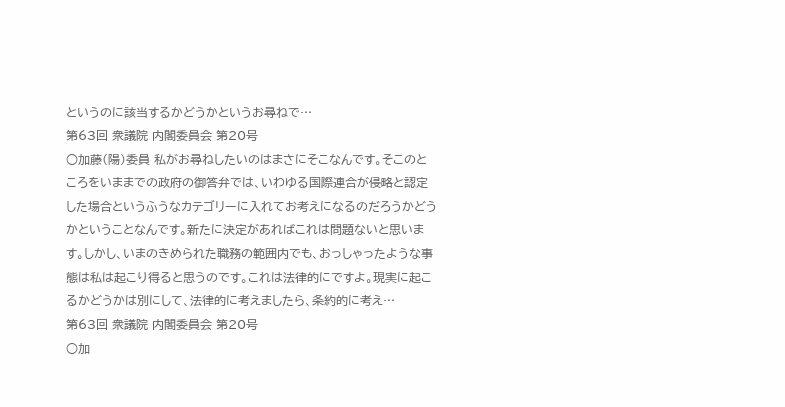というのに該当するかどうかというお尋ねで…
第63回 衆議院 内閣委員会 第20号
○加藤(陽)委員 私がお尋ねしたいのはまさにそこなんです。そこのところをいままでの政府の御答弁では、いわゆる国際連合が侵略と認定した場合というふうなカテゴリーに入れてお考えになるのだろうかどうかということなんです。新たに決定があればこれは問題ないと思います。しかし、いまのきめられた職務の範囲内でも、おっしゃったような事態は私は起こり得ると思うのです。これは法律的にですよ。現実に起こるかどうかは別にして、法律的に考えましたら、条約的に考え…
第63回 衆議院 内閣委員会 第20号
○加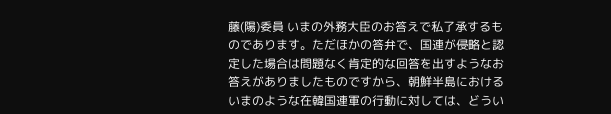藤(陽)委員 いまの外務大臣のお答えで私了承するものであります。ただほかの答弁で、国連が侵略と認定した場合は問題なく肯定的な回答を出すようなお答えがありましたものですから、朝鮮半島におけるいまのような在韓国連軍の行動に対しては、どうい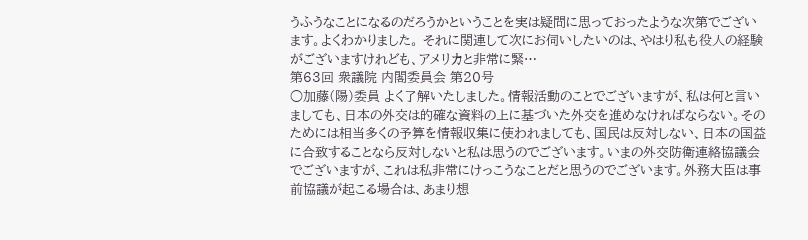うふうなことになるのだろうかということを実は疑問に思っておったような次第でございます。よくわかりました。 それに関連して次にお伺いしたいのは、やはり私も役人の経験がございますけれども、アメリカと非常に緊…
第63回 衆議院 内閣委員会 第20号
○加藤(陽)委員 よく了解いたしました。情報活動のことでございますが、私は何と言いましても、日本の外交は的確な資料の上に基づいた外交を進めなければならない。そのためには相当多くの予算を情報収集に使われましても、国民は反対しない、日本の国益に合致することなら反対しないと私は思うのでございます。いまの外交防衛連絡協議会でございますが、これは私非常にけっこうなことだと思うのでございます。外務大臣は事前協議が起こる場合は、あまり想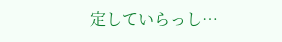定していらっし…